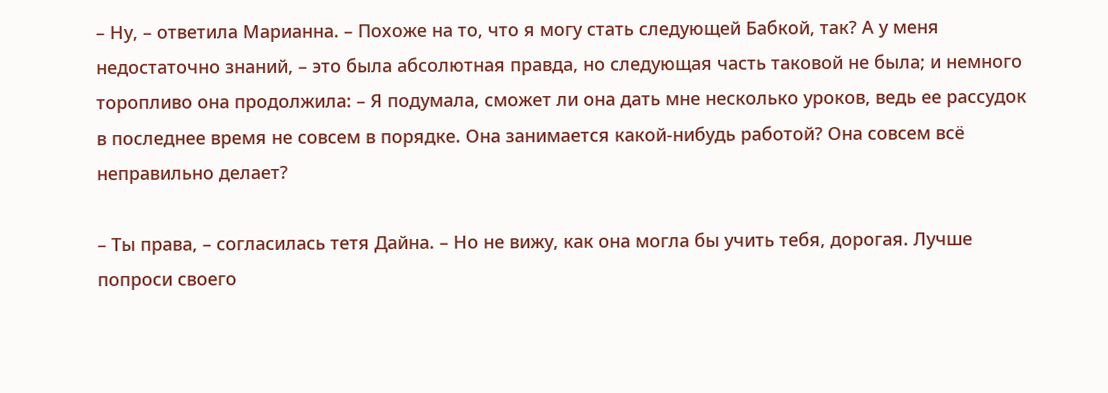– Ну, – ответила Марианна. – Похоже на то, что я могу стать следующей Бабкой, так? А у меня недостаточно знаний, – это была абсолютная правда, но следующая часть таковой не была; и немного торопливо она продолжила: – Я подумала, сможет ли она дать мне несколько уроков, ведь ее рассудок в последнее время не совсем в порядке. Она занимается какой-нибудь работой? Она совсем всё неправильно делает?

– Ты права, – согласилась тетя Дайна. – Но не вижу, как она могла бы учить тебя, дорогая. Лучше попроси своего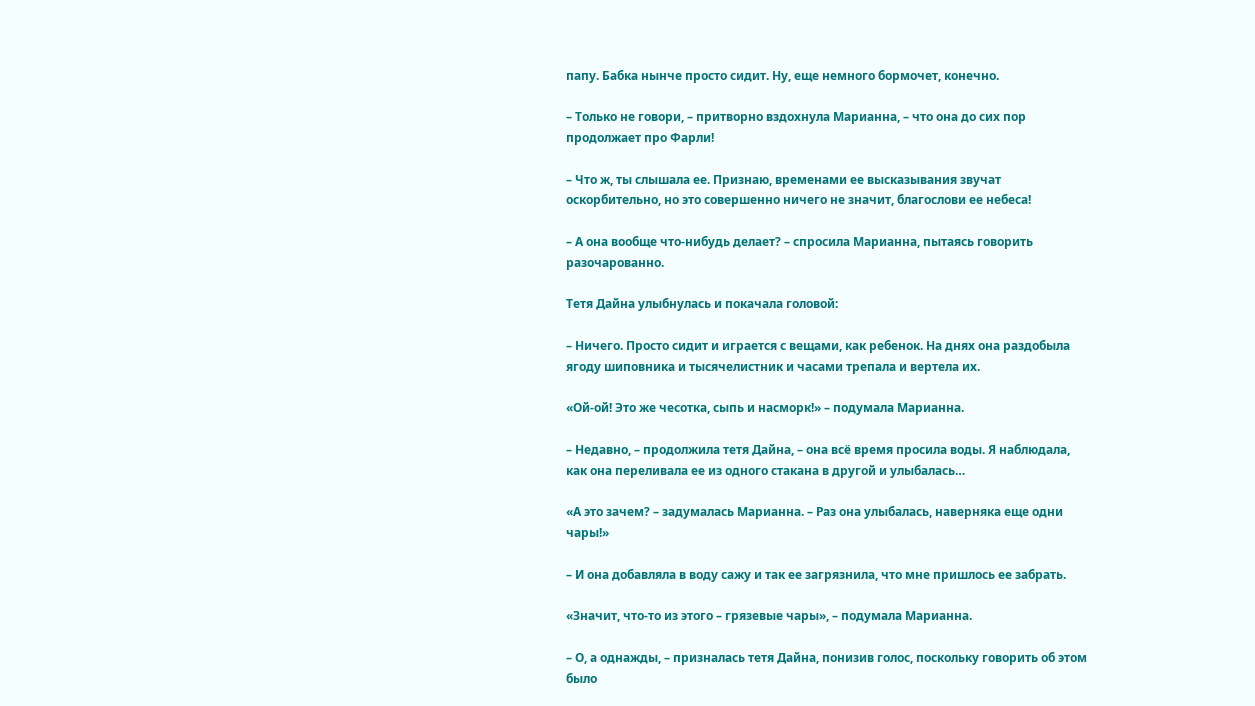папу. Бабка нынче просто сидит. Ну, еще немного бормочет, конечно.

– Только не говори, – притворно вздохнула Марианна, – что она до сих пор продолжает про Фарли!

– Что ж, ты слышала ее. Признаю, временами ее высказывания звучат оскорбительно, но это совершенно ничего не значит, благослови ее небеса!

– А она вообще что-нибудь делает? – спросила Марианна, пытаясь говорить разочарованно.

Тетя Дайна улыбнулась и покачала головой:

– Ничего. Просто сидит и играется с вещами, как ребенок. На днях она раздобыла ягоду шиповника и тысячелистник и часами трепала и вертела их.

«Ой-ой! Это же чесотка, сыпь и насморк!» – подумала Марианна.

– Недавно, – продолжила тетя Дайна, – она всё время просила воды. Я наблюдала, как она переливала ее из одного стакана в другой и улыбалась…

«А это зачем? – задумалась Марианна. – Раз она улыбалась, наверняка еще одни чары!»

– И она добавляла в воду сажу и так ее загрязнила, что мне пришлось ее забрать.

«Значит, что-то из этого – грязевые чары», – подумала Марианна.

– О, а однажды, – призналась тетя Дайна, понизив голос, поскольку говорить об этом было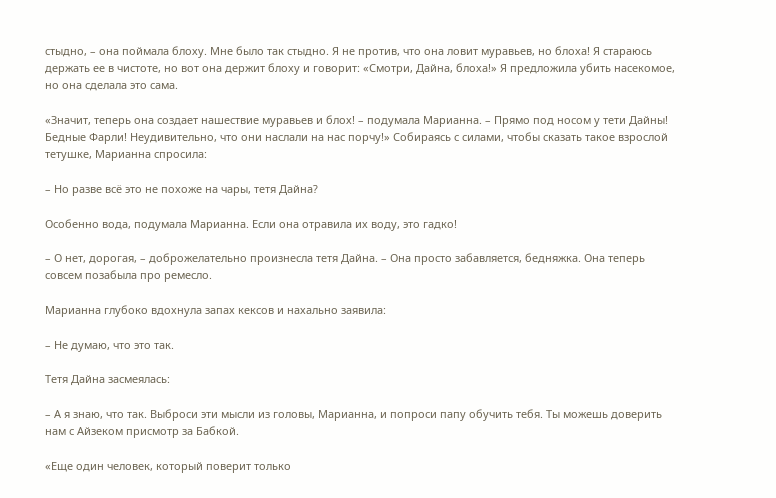стыдно, – она поймала блоху. Мне было так стыдно. Я не против, что она ловит муравьев, но блоха! Я стараюсь держать ее в чистоте, но вот она держит блоху и говорит: «Смотри, Дайна, блоха!» Я предложила убить насекомое, но она сделала это сама.

«Значит, теперь она создает нашествие муравьев и блох! – подумала Марианна. – Прямо под носом у тети Дайны! Бедные Фарли! Неудивительно, что они наслали на нас порчу!» Собираясь с силами, чтобы сказать такое взрослой тетушке, Марианна спросила:

– Но разве всё это не похоже на чары, тетя Дайна?

Особенно вода, подумала Марианна. Если она отравила их воду, это гадко!

– О нет, дорогая, – доброжелательно произнесла тетя Дайна. – Она просто забавляется, бедняжка. Она теперь совсем позабыла про ремесло.

Марианна глубоко вдохнула запах кексов и нахально заявила:

– Не думаю, что это так.

Тетя Дайна засмеялась:

– А я знаю, что так. Выброси эти мысли из головы, Марианна, и попроси папу обучить тебя. Ты можешь доверить нам с Айзеком присмотр за Бабкой.

«Еще один человек, который поверит только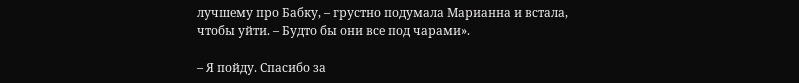лучшему про Бабку, – грустно подумала Марианна и встала, чтобы уйти. – Будто бы они все под чарами».

– Я пойду. Спасибо за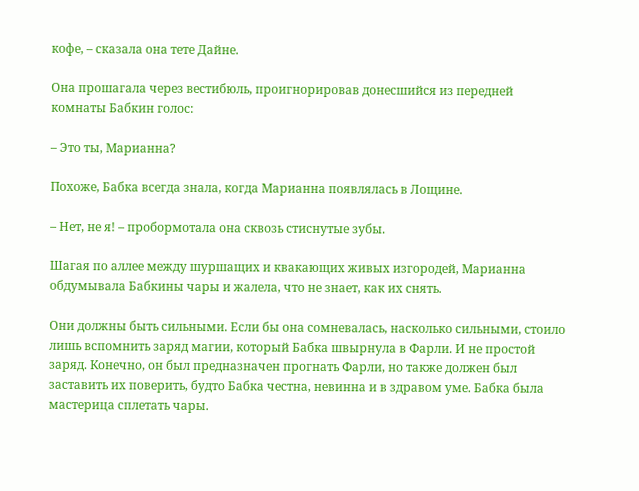кофе, – сказала она тете Дайне.

Она прошагала через вестибюль, проигнорировав донесшийся из передней комнаты Бабкин голос:

– Это ты, Марианна?

Похоже, Бабка всегда знала, когда Марианна появлялась в Лощине.

– Нет, не я! – пробормотала она сквозь стиснутые зубы.

Шагая по аллее между шуршащих и квакающих живых изгородей, Марианна обдумывала Бабкины чары и жалела, что не знает, как их снять.

Они должны быть сильными. Если бы она сомневалась, насколько сильными, стоило лишь вспомнить заряд магии, который Бабка швырнула в Фарли. И не простой заряд. Конечно, он был предназначен прогнать Фарли, но также должен был заставить их поверить, будто Бабка честна, невинна и в здравом уме. Бабка была мастерица сплетать чары.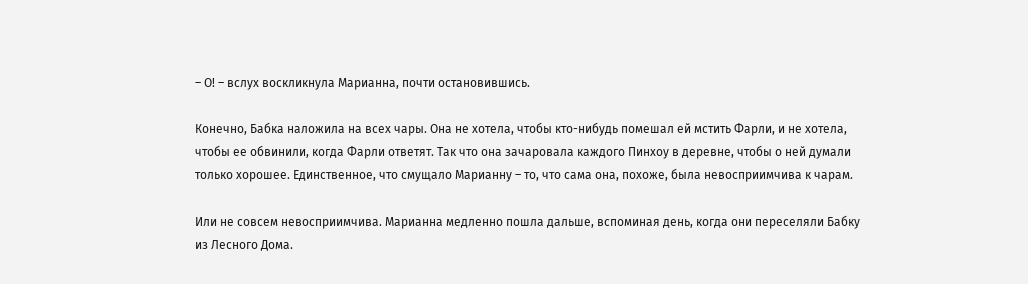– О! – вслух воскликнула Марианна, почти остановившись.

Конечно, Бабка наложила на всех чары. Она не хотела, чтобы кто-нибудь помешал ей мстить Фарли, и не хотела, чтобы ее обвинили, когда Фарли ответят. Так что она зачаровала каждого Пинхоу в деревне, чтобы о ней думали только хорошее. Единственное, что смущало Марианну – то, что сама она, похоже, была невосприимчива к чарам.

Или не совсем невосприимчива. Марианна медленно пошла дальше, вспоминая день, когда они переселяли Бабку из Лесного Дома.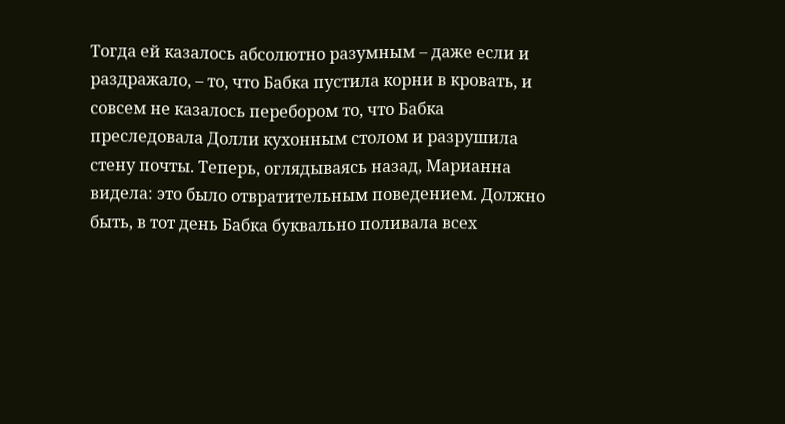Тогда ей казалось абсолютно разумным – даже если и раздражало, – то, что Бабка пустила корни в кровать, и совсем не казалось перебором то, что Бабка преследовала Долли кухонным столом и разрушила стену почты. Теперь, оглядываясь назад, Марианна видела: это было отвратительным поведением. Должно быть, в тот день Бабка буквально поливала всех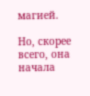магией.

Но, скорее всего, она начала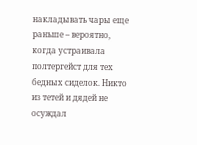накладывать чары еще раньше – вероятно, когда устраивала полтергейст для тех бедных сиделок. Никто из тетей и дядей не осуждал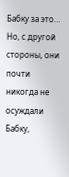Бабку за это… Но, с другой стороны, они почти никогда не осуждали Бабку,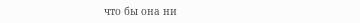что бы она ни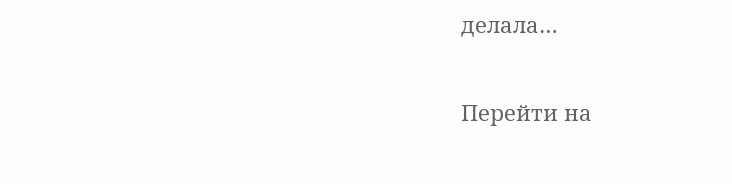делала…

Перейти на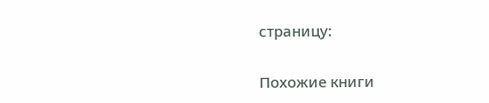страницу:

Похожие книги